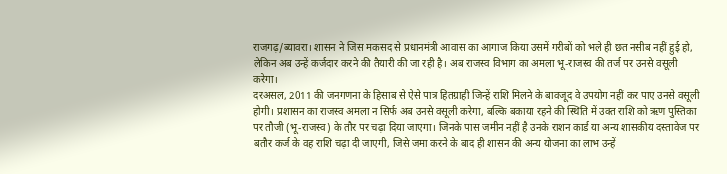राजगढ़/ब्यावरा। शासन ने जिस मकसद से प्रधानमंत्री आवास का आगाज किया उसमें गरीबों को भले ही छत नसीब नहीं हुई हो, लेकिन अब उन्हें कर्जदार करने की तैयारी की जा रही है। अब राजस्व विभाग का अमला भू-राजस्व की तर्ज पर उनसे वसूली करेगा।
दरअसल, 2011 की जनगणना के हिसाब से ऐसे पात्र हितग्राही जिन्हें राशि मिलने के बावजूद वे उपयोग नहीं कर पाए उनसे वसूली होगी। प्रशासन का राजस्व अमला न सिर्फ अब उनसे वसूली करेगा, बल्कि बकाया रहने की स्थिति में उक्त राशि को ऋण पुस्तिका पर तौजी (भू-राजस्व) के तौर पर चढ़ा दिया जाएगा। जिनके पास जमीन नहीं है उनके राशन कार्ड या अन्य शासकीय दस्तावेज पर बतौर कर्ज के वह राशि चढ़ा दी जाएगी, जिसे जमा करने के बाद ही शासन की अन्य योजना का लाभ उन्हें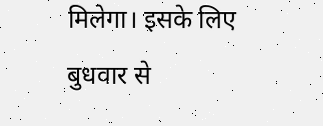मिलेगा। इसके लिए बुधवार से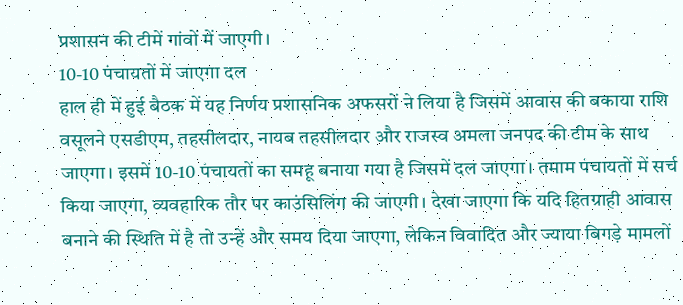प्रशासन की टीमें गांवों में जाएगी।
10-10 पंचायतों में जाएगा दल
हाल ही में हुई बैठक में यह निर्णय प्रशासनिक अफसरों ने लिया है जिसमें आवास की बकाया राशि वसूलने एसडीएम, तहसीलदार, नायब तहसीलदार और राजस्व अमला जनपद की टीम के साथ जाएगा। इसमें 10-10 पंचायतों का समहू बनाया गया है जिसमें दल जाएगा। तमाम पंचायतों में सर्च किया जाएगा, व्यवहारिक तौर पर काउंसिलिंग की जाएगी। देखा जाएगा कि यदि हितग्राही आवास बनाने की स्थिति में है तो उन्हें और समय दिया जाएगा, लेकिन विवादित और ज्याया बिगड़े मामलों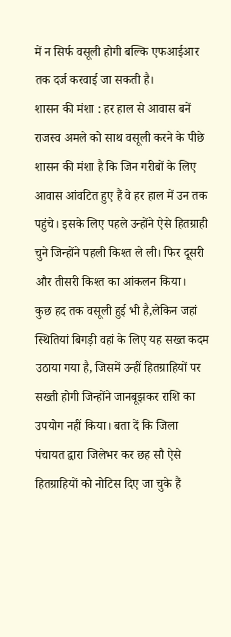में न सिर्फ वसूली होगी बल्कि एफआईआर तक दर्ज करवाई जा सकती है।
शासन की मंशा : हर हाल से आवास बनें
राजस्व अमले को साथ वसूली करने के पीछे शासन की मंशा है कि जिन गरीबों के लिए आवास आंवटित हुए हैं वे हर हाल में उन तक पहुंचे। इसके लिए पहले उन्होंने ऐसे हितग्राही चुने जिन्होंने पहली किश्त ले ली। फिर दूसरी और तीसरी किश्त का आंकलन किया।
कुछ हद तक वसूली हुई भी है,लेकिन जहां स्थितियां बिगड़ी वहां के लिए यह सख्त कदम उठाया गया है, जिसमें उन्हीं हितग्राहियों पर सख्ती होगी जिन्होंने जानबूझकर राशि का उपयोग नहीं किया। बता दें कि जिला पंचायत द्वारा जिलेभर कर छह सौ ऐसे हितग्राहियों को नोटिस दिए जा चुके हैं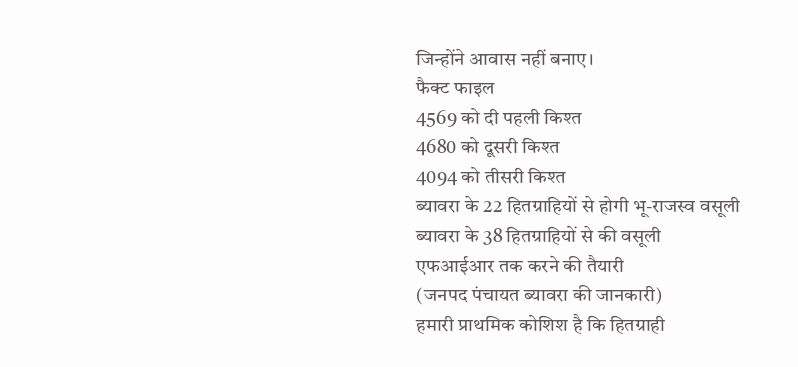जिन्होंने आवास नहीं बनाए।
फैक्ट फाइल
4569 को दी पहली किश्त
4680 को दूसरी किश्त
4094 को तीसरी किश्त
ब्यावरा के 22 हितग्राहियों से होगी भू-राजस्व वसूली
ब्यावरा के 38 हितग्राहियों से की वसूली
एफआईआर तक करने की तैयारी
(जनपद पंचायत ब्यावरा की जानकारी)
हमारी प्राथमिक कोशिश है कि हितग्राही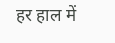हर हाल में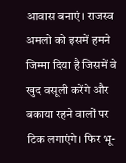आवास बनाएं। राजस्व अमलो को इसमें हमने जिम्मा दिया है जिसमें वे खुद वसूली करेंगे और बकाया रहने वालों पर टिक लगाएंगे। फिर भू-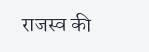राजस्व की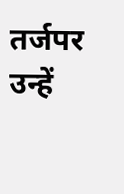तर्जपर उन्हें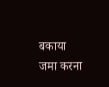बकाया जमा करना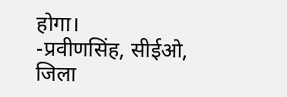होगा।
-प्रवीणसिंह, सीईओ, जिला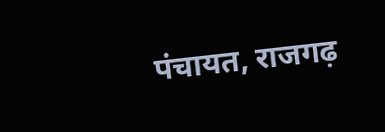पंचायत, राजगढ़